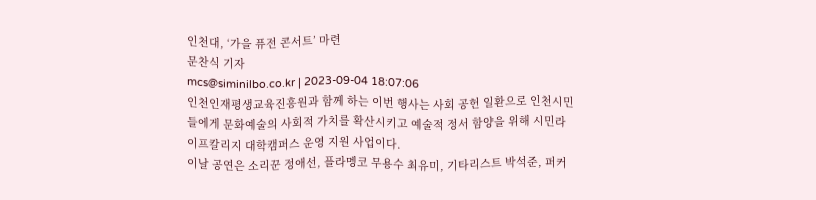인천대, ‘가을 퓨전 콘서트’ 마련
문찬식 기자
mcs@siminilbo.co.kr | 2023-09-04 18:07:06
인천인재평생교육진흥원과 함께 하는 이번 행사는 사회 공헌 일환으로 인천시민들에게 문화예술의 사회적 가치를 확산시키고 예술적 정서 함양을 위해 시민라이프칼리지 대학캠퍼스 운영 지원 사업이다.
이날 공연은 소리꾼 정애선, 플라멩코 무용수 최유미, 기타리스트 박석준, 퍼커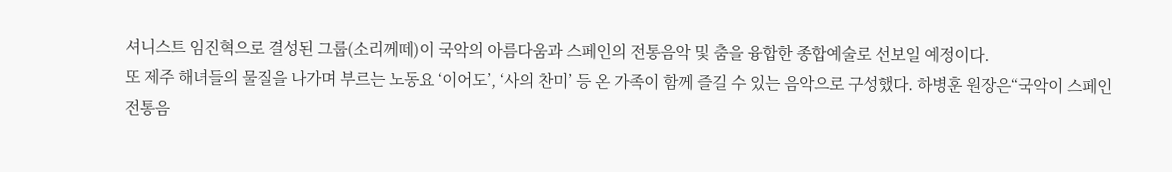셔니스트 임진혁으로 결성된 그룹(소리께떼)이 국악의 아름다움과 스페인의 전통음악 및 춤을 융합한 종합예술로 선보일 예정이다.
또 제주 해녀들의 물질을 나가며 부르는 노동요 ‘이어도’, ‘사의 찬미’ 등 온 가족이 함께 즐길 수 있는 음악으로 구성했다. 하병훈 원장은“국악이 스페인 전통음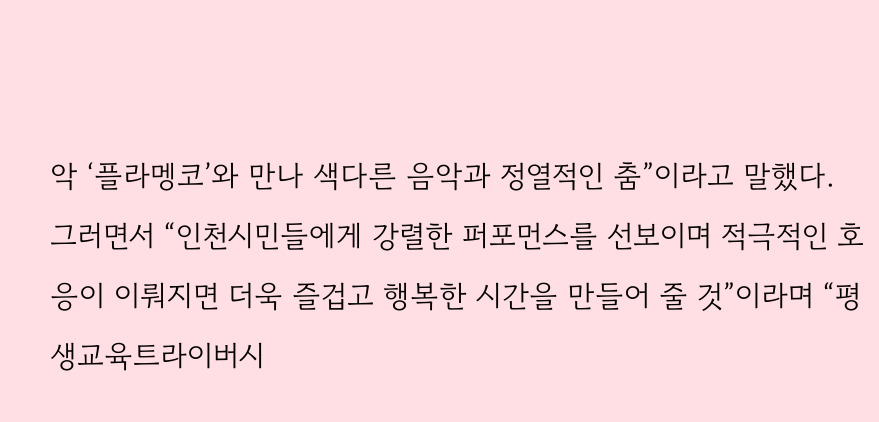악 ‘플라멩코’와 만나 색다른 음악과 정열적인 춤”이라고 말했다.
그러면서 “인천시민들에게 강렬한 퍼포먼스를 선보이며 적극적인 호응이 이뤄지면 더욱 즐겁고 행복한 시간을 만들어 줄 것”이라며 “평생교육트라이버시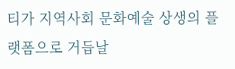티가 지역사회 문화예술 상생의 플랫폼으로 거듭날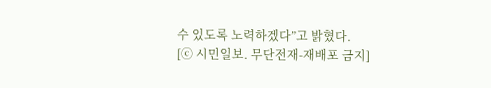수 있도록 노력하겠다”고 밝혔다.
[ⓒ 시민일보. 무단전재-재배포 금지]